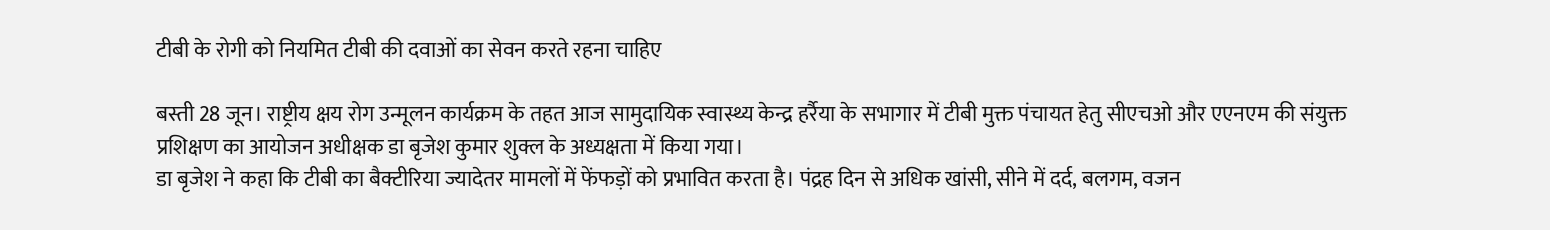टीबी के रोगी को नियमित टीबी की दवाओं का सेवन करते रहना चाहिए

बस्ती 28 जून। राष्ट्रीय क्षय रोग उन्मूलन कार्यक्रम के तहत आज सामुदायिक स्वास्थ्य केन्द्र हर्रैया के सभागार में टीबी मुक्त पंचायत हेतु सीएचओ और एएनएम की संयुक्त प्रशिक्षण का आयोजन अधीक्षक डा बृजेश कुमार शुक्ल के अध्यक्षता में किया गया।
डा बृजेश ने कहा कि टीबी का बैक्टीरिया ज्यादेतर मामलों में फेंफड़ों को प्रभावित करता है। पंद्रह दिन से अधिक खांसी, सीने में दर्द, बलगम, वजन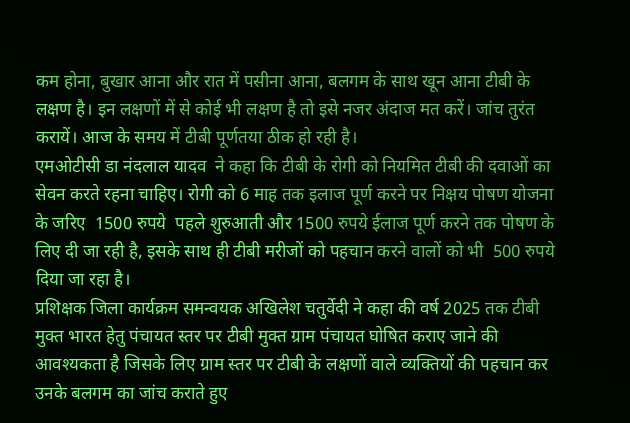कम होना, बुखार आना और रात में पसीना आना, बलगम के साथ खून आना टीबी के लक्षण है। इन लक्षणों में से कोई भी लक्षण है तो इसे नजर अंदाज मत करें। जांच तुरंत करायें। आज के समय में टीबी पूर्णतया ठीक हो रही है।
एमओटीसी डा नंदलाल यादव  ने कहा कि टीबी के रोगी को नियमित टीबी की दवाओं का सेवन करते रहना चाहिए। रोगी को 6 माह तक इलाज पूर्ण करने पर निक्षय पोषण योजना के जरिए  1500 रुपये  पहले शुरुआती और 1500 रुपये ईलाज पूर्ण करने तक पोषण के लिए दी जा रही है, इसके साथ ही टीबी मरीजों को पहचान करने वालों को भी  500 रुपये दिया जा रहा है।
प्रशिक्षक जिला कार्यक्रम समन्वयक अखिलेश चतुर्वेदी ने कहा की वर्ष 2025 तक टीबी मुक्त भारत हेतु पंचायत स्तर पर टीबी मुक्त ग्राम पंचायत घोषित कराए जाने की आवश्यकता है जिसके लिए ग्राम स्तर पर टीबी के लक्षणों वाले व्यक्तियों की पहचान कर उनके बलगम का जांच कराते हुए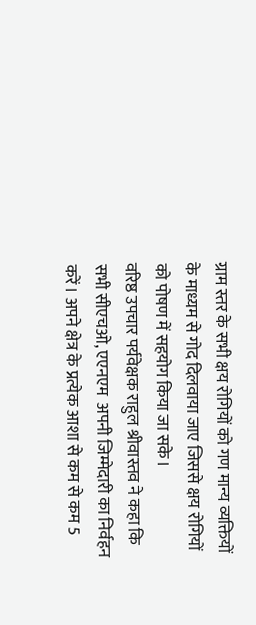ग्राम स्तर के सभी क्षय रोगियों को गण मान्य व्यक्तियों के माध्यम से गोद दिलवाया जाए जिससे क्षय रोगियों को पोषण में सहयोग किया जा सके।
वरिष्ठ उपचार पर्यवेक्षक राहुल श्रीवास्तव ने कहा कि सभी सीएचओ, एएनएम  अपनी जिम्मेदारी का निर्वहन करें। अपने क्षेत्र के प्रत्येक आशा से कम से कम 5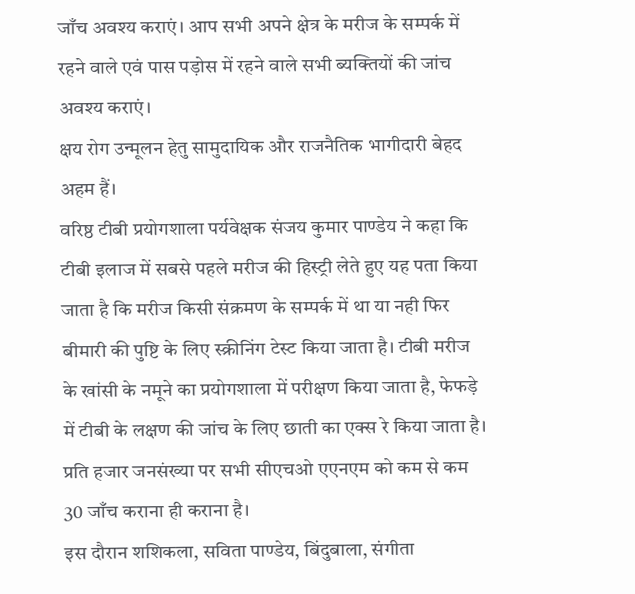जाँच अवश्य कराएं। आप सभी अपने क्षेत्र के मरीज के सम्पर्क में रहने वाले एवं पास पड़ोस में रहने वाले सभी ब्यक्तियों की जांच अवश्य कराएं।
क्षय रोग उन्मूलन हेतु सामुदायिक और राजनैतिक भागीदारी बेहद अहम हैं।
वरिष्ठ टीबी प्रयोगशाला पर्यवेक्षक संजय कुमार पाण्डेय ने कहा कि टीबी इलाज में सबसे पहले मरीज की हिस्ट्री लेते हुए यह पता किया जाता है कि मरीज किसी संक्रमण के सम्पर्क में था या नही फिर बीमारी की पुष्टि के लिए स्क्रीनिंग टेस्ट किया जाता है। टीबी मरीज के खांसी के नमूने का प्रयोगशाला में परीक्षण किया जाता है, फेफड़े में टीबी के लक्षण की जांच के लिए छाती का एक्स रे किया जाता है। प्रति हजार जनसंख्या पर सभी सीएचओ एएनएम को कम से कम 30 जाँच कराना ही कराना है।
इस दौरान शशिकला, सविता पाण्डेय, बिंदुबाला, संगीता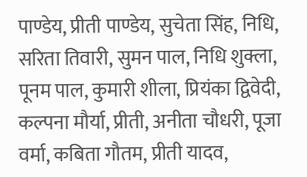पाण्डेय, प्रीती पाण्डेय, सुचेता सिंह, निधि, सरिता तिवारी, सुमन पाल, निधि शुक्ला, पूनम पाल, कुमारी शीला, प्रियंका द्विवेदी, कल्पना मौर्या, प्रीती, अनीता चौधरी, पूजा वर्मा, कबिता गौतम, प्रीती यादव,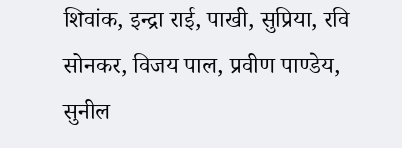शिवांक, इन्द्रा राई, पाखी, सुप्रिया, रवि सोनकर, विजय पाल, प्रवीण पाण्डेय, सुनील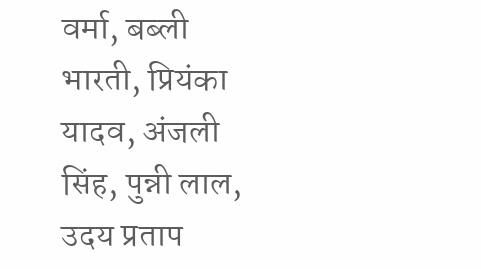वर्मा, बब्ली भारती, प्रियंका यादव, अंजली सिंह, पुन्नी लाल, उदय प्रताप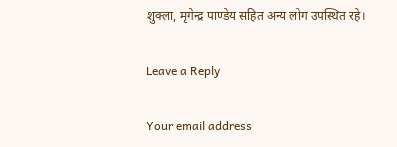शुक्ला, मृगेन्द्र पाण्डेय सहित अन्य लोग उपस्थित रहे।

Leave a Reply

Your email address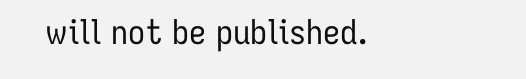will not be published.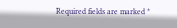Required fields are marked *